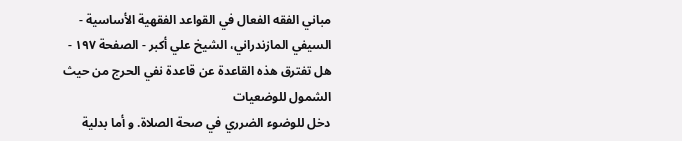مباني الفقه الفعال في القواعد الفقهية الأساسية - السيفي المازندراني، الشيخ علي أكبر - الصفحة ١٩٧ - هل تفترق هذه القاعدة عن قاعدة نفي الحرج من حيث الشمول للوضعيات
دخل للوضوء الضرري في صحة الصلاة. و أما بدلية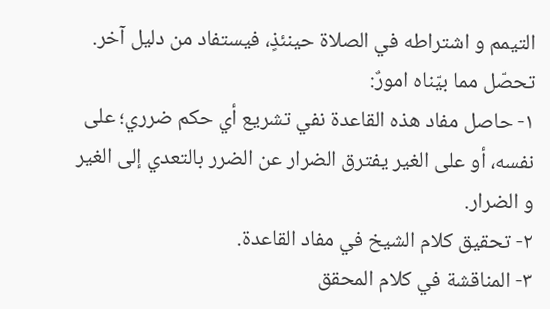التيمم و اشتراطه في الصلاة حينئذٍ، فيستفاد من دليل آخر.
تحصّل مما بيّناه امورٌ:
١- حاصل مفاد هذه القاعدة نفي تشريع أي حكم ضرري؛ على نفسه، أو على الغير يفترق الضرار عن الضرر بالتعدي إلى الغير و الضرار.
٢- تحقيق كلام الشيخ في مفاد القاعدة.
٣- المناقشة في كلام المحقق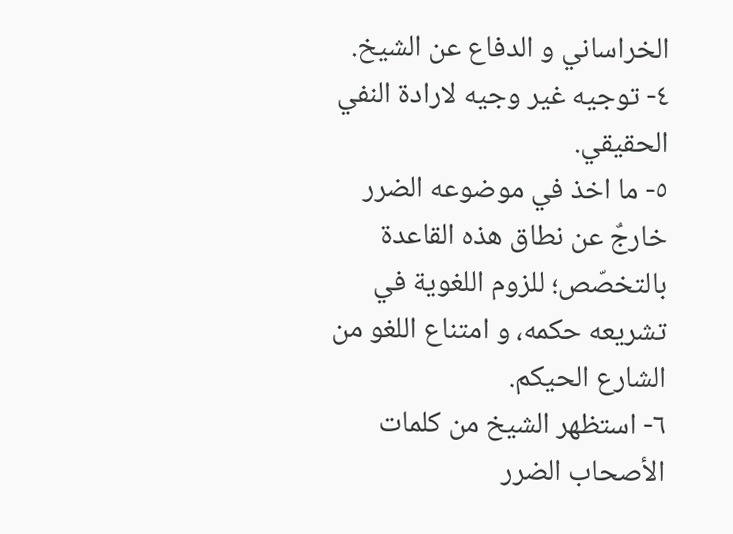الخراساني و الدفاع عن الشيخ.
٤- توجيه غير وجيه لارادة النفي الحقيقي.
٥- ما اخذ في موضوعه الضرر خارجٌ عن نطاق هذه القاعدة بالتخصّص؛ للزوم اللغوية في تشريعه حكمه، و امتناع اللغو من الشارع الحيكم.
٦- استظهر الشيخ من كلمات الأصحاب الضرر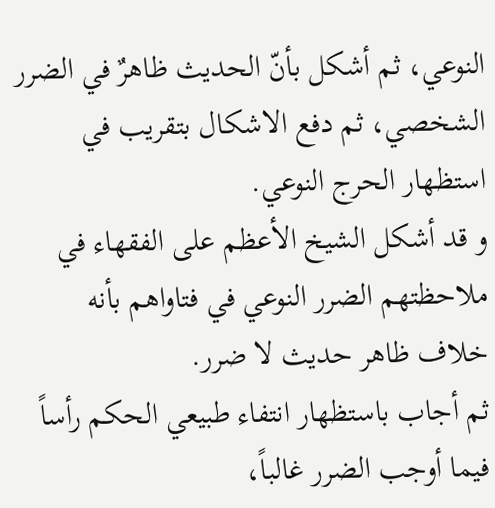النوعي، ثم أشكل بأنّ الحديث ظاهرٌ في الضرر الشخصي، ثم دفع الاشكال بتقريب في استظهار الحرج النوعي.
و قد أشكل الشيخ الأعظم على الفقهاء في ملاحظتهم الضرر النوعي في فتاواهم بأنه خلاف ظاهر حديث لا ضرر.
ثم أجاب باستظهار انتفاء طبيعي الحكم رأساً فيما أوجب الضرر غالباً،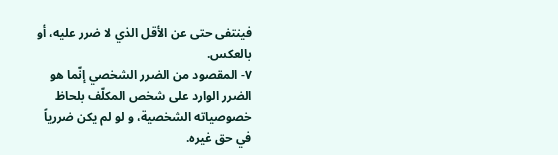فينتفى حتى عن الأقل الذي لا ضرر عليه، أو بالعكس.
٧- المقصود من الضرر الشخصي إنّما هو الضرر الوارد على شخص المكلّف بلحاظ خصوصياته الشخصية، و لو لم يكن ضررياً في حق غيره.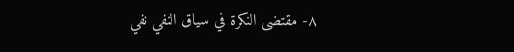٨- مقتضى النكرة في سياق النفي نفي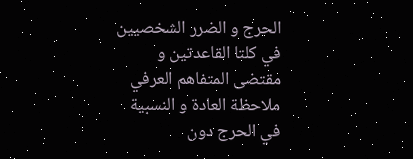الحرج و الضرر الشخصيين في كلتا القاعدتين و مقتضى المتفاهم العرفي ملاحظة العادة و النسبية في الحرج دون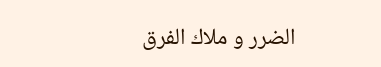الضرر و ملاك الفرق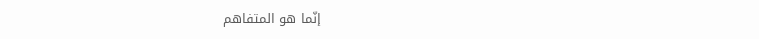إنّما هو المتفاهم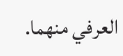العرفي منهما.